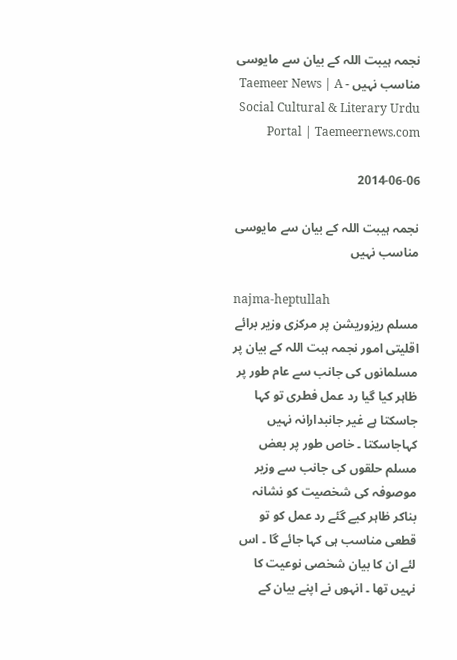نجمہ ہیبت اللہ کے بیان سے مایوسی مناسب نہیں - Taemeer News | A Social Cultural & Literary Urdu Portal | Taemeernews.com

2014-06-06

نجمہ ہیبت اللہ کے بیان سے مایوسی مناسب نہیں

najma-heptullah
مسلم ریزوریشن پر مرکزی وزیر برائے اقلیتی امور نجمہ ہبت اللہ کے بیان پر مسلمانوں کی جانب سے عام طور پر ظاہر کیا گیا رد عمل فطری تو کہا جاسکتا ہے غیر جانبدارانہ نہیں کہاجاسکتا ۔ خاص طور پر بعض مسلم حلقوں کی جانب سے وزیر موصوفہ کی شخصیت کو نشانہ بناکر ظاہر کیے گئے رد عمل کو تو قطعی مناسب ہی کہا جائے گا ۔ اس لئے ان کا بیان شخصی نوعیت کا نہیں تھا ۔ انہوں نے اپنے بیان کے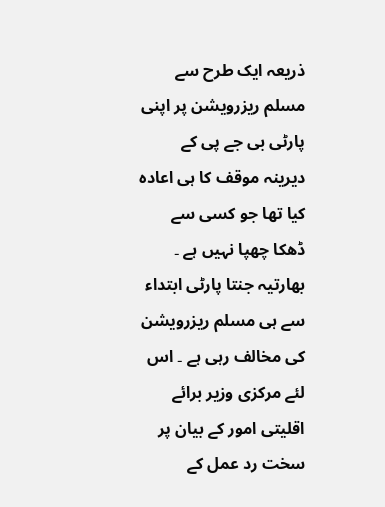ذریعہ ایک طرح سے مسلم ریزرویشن پر اپنی پارٹی بی جے پی کے دیرینہ موقف کا ہی اعادہ کیا تھا جو کسی سے ڈھکا چھپا نہیں ہے ۔ بھارتیہ جنتا پارٹی ابتداء سے ہی مسلم ریزرویشن کی مخالف رہی ہے ۔ اس لئے مرکزی وزیر برائے اقلیتی امور کے بیان پر سخت رد عمل کے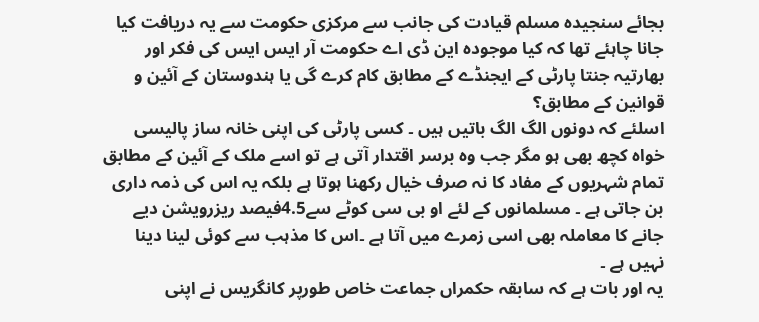بجائے سنجیدہ مسلم قیادت کی جانب سے مرکزی حکومت سے یہ دریافت کیا جانا چاہئے تھا کہ کیا موجودہ این ڈی اے حکومت آر ایس ایس کی فکر اور بھارتیہ جنتا پارٹی کے ایجنڈے کے مطابق کام کرے گی یا ہندوستان کے آئین و قوانین کے مطابق؟
اسلئے کہ دونوں الگ الگ باتیں ہیں ۔ کسی پارٹی کی اپنی خانہ ساز پالیسی خواہ کچھ بھی ہو مگر جب وہ برسر اقتدار آتی ہے تو اسے ملک کے آئین کے مطابق تمام شہریوں کے مفاد کا نہ صرف خیال رکھنا ہوتا ہے بلکہ یہ اس کی ذمہ داری بن جاتی ہے ۔ مسلمانوں کے لئے او بی سی کوٹے سے4.5فیصد ریزرویشن دیے جانے کا معاملہ بھی اسی زمرے میں آتا ہے ۔اس کا مذہب سے کوئی لینا دینا نہیں ہے ۔
یہ اور بات ہے کہ سابقہ حکمراں جماعت خاص طورپر کانگریس نے اپنی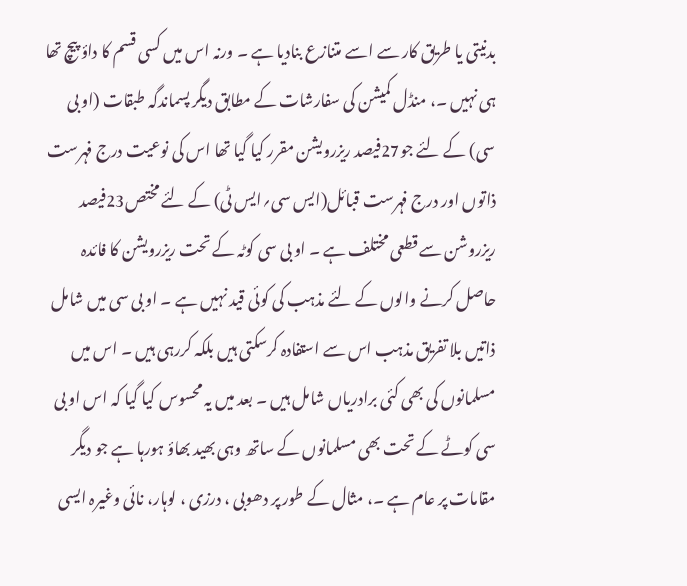بدنیتی یا طریق کار سے اسے متنازع بنادیا ہے ۔ ورنہ اس میں کسی قسم کا داؤ پیچ تھا ہی نہیں ۔، منڈل کمیشن کی سفارشات کے مطابق دیگر پسماندگہ طبقات (او بی سی) کے لئے جو27فیصد ریزرویشن مقرر کیا گیا تھا اس کی نوعیت درج فہرست ذاتوں اور درج فہرست قبائل(ایس سی؍ایس ٹی) کے لئے مختص23فیصد ریزروشن سے قطعی مختلف ہے ۔ او بی سی کوٹہ کے تحت ریزرویشن کا فائدہ حاصل کرنے والوں کے لئے مذہب کی کوئی قید نہیں ہے ۔ او بی سی میں شامل ذاتیں بلا تفریق مذہب اس سے استفادہ کرسکتی ہیں بلکہ کررہی ہیں ۔ اس میں مسلمانوں کی بھی کئی برادریاں شامل ہیں ۔ بعد میں یہ محسوس کیا گیا کہ اس او بی سی کوٹے کے تحت بھی مسلمانوں کے ساتھ وہی بھید بھاؤ ہورہا ہے جو دیگر مقامات پر عام ہے ۔، مثال کے طور پر دھوبی ، درزی ، لوہار، نائی وغیرہ ایسی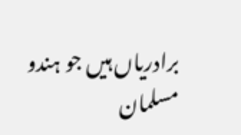برادریاں ہیں جو ہندو مسلمان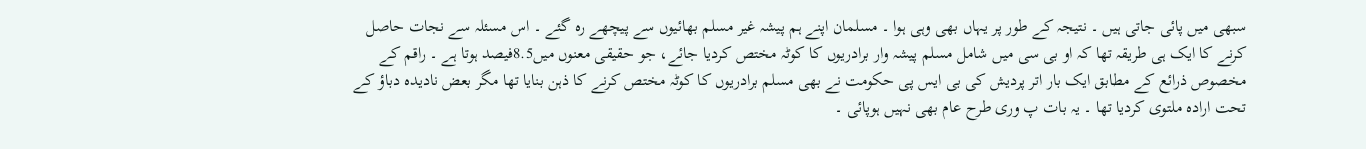سبھی میں پائی جاتی ہیں ۔ نتیجہ کے طور پر یہاں بھی وہی ہوا ۔ مسلمان اپنے ہم پیشہ غیر مسلم بھائیوں سے پیچھے رہ گئے ۔ اس مسئلہ سے نجات حاصل کرنے کا ایک ہی طریقہ تھا کہ او بی سی میں شامل مسلم پیشہ وار برادریوں کا کوٹہ مختص کردیا جائے، جو حقیقی معنوں میں8.5فیصد ہوتا ہے ۔ راقم کے مخصوص ذرائع کے مطابق ایک بار اتر پردیش کی بی ایس پی حکومت نے بھی مسلم برادریوں کا کوٹہ مختص کرنے کا ذہن بنایا تھا مگر بعض نادیدہ دباؤ کے تحت ارادہ ملتوی کردیا تھا ۔ یہ بات پ وری طرح عام بھی نہیں ہوپائی ۔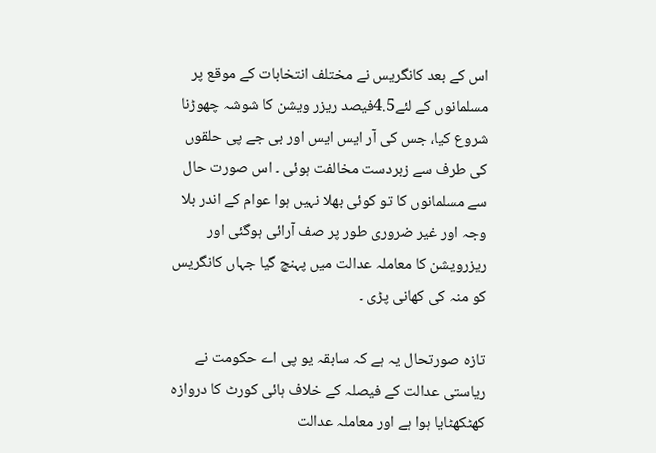اس کے بعد کانگریس نے مختلف انتخابات کے موقع پر مسلمانوں کے لئے4.5فیصد ریزر ویشن کا شوشہ چھوڑنا شروع کیا، جس کی آر ایس ایس اور بی جے پی حلقوں کی طرف سے زبردست مخالفت ہوئی ۔ اس صورت حال سے مسلمانوں کا تو کوئی بھلا نہیں ہوا عوام کے اندر بلا وجہ اور غیر ضروری طور پر صف آرائی ہوگئی اور ریزرویشن کا معاملہ عدالت میں پہنچ گیا جہاں کانگریس کو منہ کی کھانی پڑی ۔

تازہ صورتحال یہ ہے کہ سابقہ یو پی اے حکومت نے ریاستی عدالت کے فیصلہ کے خلاف ہائی کورٹ کا دروازہ کھٹکھٹایا ہوا ہے اور معاملہ عدالت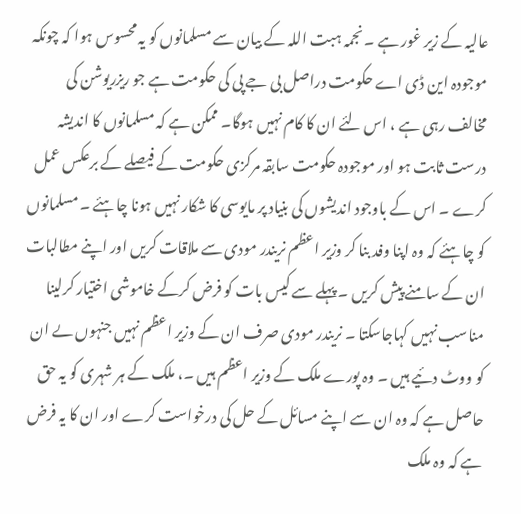عالیہ کے زیر غور ہے ۔ نجمہ ہبت اللہ کے بیان سے مسلمانوں کو یہ محسوس ہوا کہ چونکہ موجودہ این ڈی اے حکومت دراصل بی جے پی کی حکومت ہے جو ریزریوشن کی مخالف رہی ہے ، اس لئے ان کا کام نہیں ہوگا۔ ممکن ہے کہ مسلمانوں کا اندیشہ درست ثابت ہو اور موجودہ حکومت سابقہ مرکزی حکومت کے فیصلے کے برعکس عمل کرے ۔ اس کے باوجود اندیشوں کی بنیاد پر مایوسی کا شکار نہیں ہونا چاہئے ۔ مسلمانوں کو چاہئے کہ وہ اپنا وفد بنا کر وزیر اعظم نریندر مودی سے ملاقات کریں اور اپنے مطالبات ان کے سامنے پیش کریں ۔ پہلے سے کیس بات کو فرض کرکے خاموشی اختیار کرلینا مناسب نہیں کہاجاسکتا ۔ نریندر مودی صرف ان کے وزیر اعظم نہیں جنہوں ںے ان کو ووٹ دئیے ہیں ۔ وہ پورے ملک کے وزیر اعظم ہیں ۔، ملک کے ہر شہری کو یہ حق حاصل ہے کہ وہ ان سے اپنے مسائل کے حل کی درخواست کرے اور ان کا یہ فرض ہے کہ وہ ملک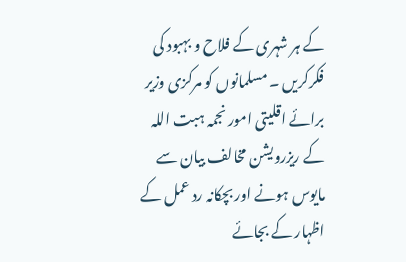کے ہر شہری کے فلاح و بہبود کی فکرکریں ۔ مسلمانوں کو مرکزی وزیر برائے اقلیتی امور نجمہ ہبت اللہ کے ریزرویشن مخالف بیان سے مایوس ہونے اور بچکانہ رد عمل کے اظہار کے بجائے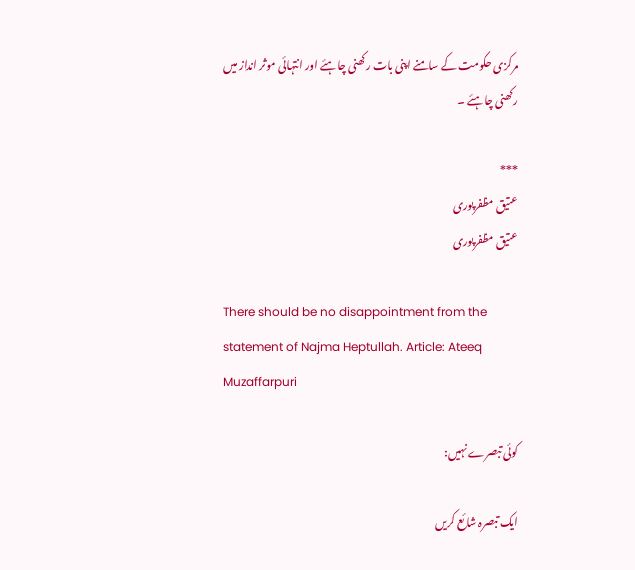مرکزی حکومت کے سامنے اپنی بات رکھنی چاہئے اور انتہائی موثر انداز میں رکھنی چاہئے ۔

***
عتیق مظفرپوری
عتیق مظفرپوری

There should be no disappointment from the statement of Najma Heptullah. Article: Ateeq Muzaffarpuri

کوئی تبصرے نہیں:

ایک تبصرہ شائع کریں